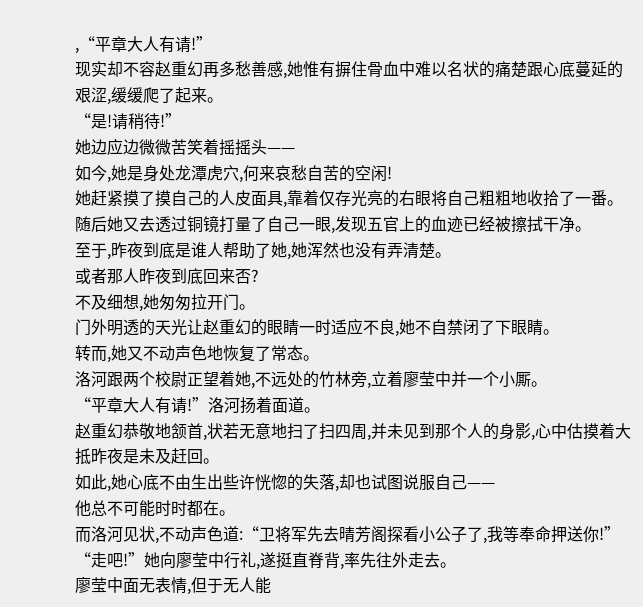,“平章大人有请!”
现实却不容赵重幻再多愁善感,她惟有摒住骨血中难以名状的痛楚跟心底蔓延的艰涩,缓缓爬了起来。
“是!请稍待!”
她边应边微微苦笑着摇摇头——
如今,她是身处龙潭虎穴,何来哀愁自苦的空闲!
她赶紧摸了摸自己的人皮面具,靠着仅存光亮的右眼将自己粗粗地收拾了一番。
随后她又去透过铜镜打量了自己一眼,发现五官上的血迹已经被擦拭干净。
至于,昨夜到底是谁人帮助了她,她浑然也没有弄清楚。
或者那人昨夜到底回来否?
不及细想,她匆匆拉开门。
门外明透的天光让赵重幻的眼睛一时适应不良,她不自禁闭了下眼睛。
转而,她又不动声色地恢复了常态。
洛河跟两个校尉正望着她,不远处的竹林旁,立着廖莹中并一个小厮。
“平章大人有请!”洛河扬着面道。
赵重幻恭敬地颔首,状若无意地扫了扫四周,并未见到那个人的身影,心中估摸着大抵昨夜是未及赶回。
如此,她心底不由生出些许恍惚的失落,却也试图说服自己——
他总不可能时时都在。
而洛河见状,不动声色道:“卫将军先去晴芳阁探看小公子了,我等奉命押送你!”
“走吧!”她向廖莹中行礼,遂挺直脊背,率先往外走去。
廖莹中面无表情,但于无人能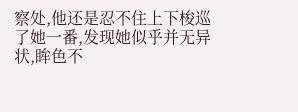察处,他还是忍不住上下梭巡了她一番,发现她似乎并无异状,眸色不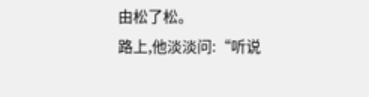由松了松。
路上,他淡淡问:“听说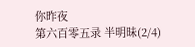你昨夜
第六百零五录 半明昧(2/4)